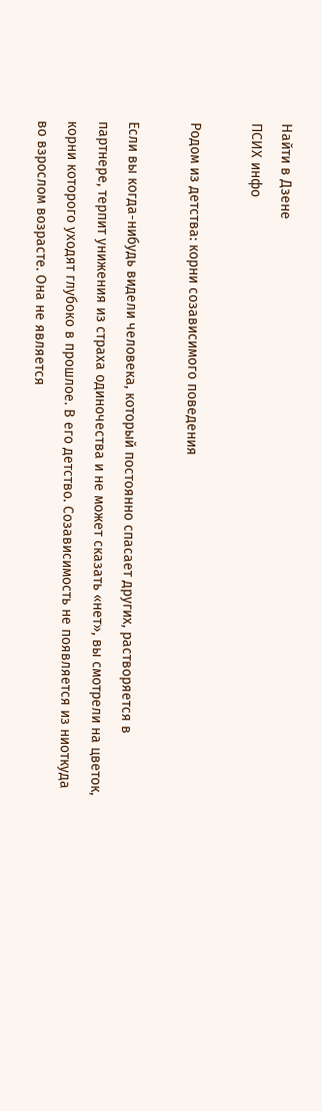Найти в Дзене
ПСИХ инфо

Родом из детства: корни созависимого поведения

Если вы когда-нибудь видели человека, который постоянно спасает других, растворяется в партнере, терпит унижения из страха одиночества и не может сказать «нет», вы смотрели на цветок, корни которого уходят глубоко в прошлое. В его детство. Созависимость не появляется из ниоткуда во взрослом возрасте. Она не является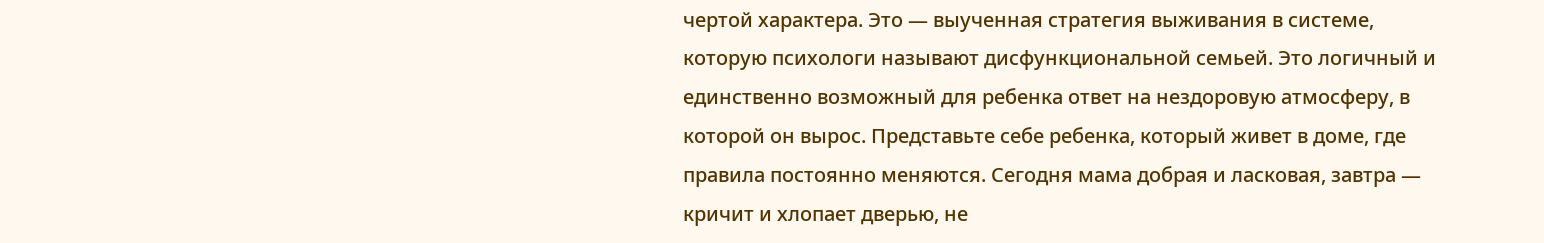чертой характера. Это — выученная стратегия выживания в системе, которую психологи называют дисфункциональной семьей. Это логичный и единственно возможный для ребенка ответ на нездоровую атмосферу, в которой он вырос. Представьте себе ребенка, который живет в доме, где правила постоянно меняются. Сегодня мама добрая и ласковая, завтра — кричит и хлопает дверью, не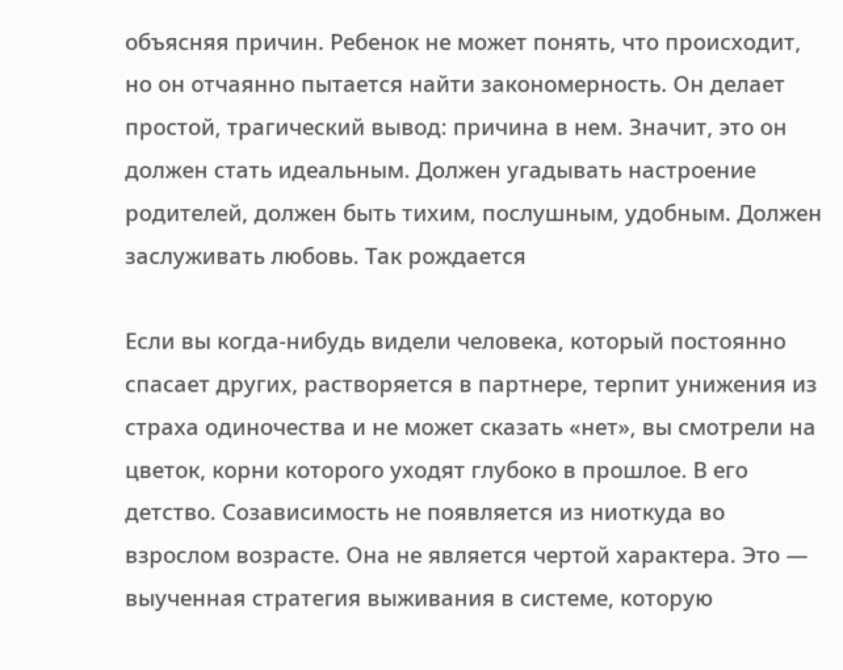объясняя причин. Ребенок не может понять, что происходит, но он отчаянно пытается найти закономерность. Он делает простой, трагический вывод: причина в нем. Значит, это он должен стать идеальным. Должен угадывать настроение родителей, должен быть тихим, послушным, удобным. Должен заслуживать любовь. Так рождается

Если вы когда-нибудь видели человека, который постоянно спасает других, растворяется в партнере, терпит унижения из страха одиночества и не может сказать «нет», вы смотрели на цветок, корни которого уходят глубоко в прошлое. В его детство. Созависимость не появляется из ниоткуда во взрослом возрасте. Она не является чертой характера. Это — выученная стратегия выживания в системе, которую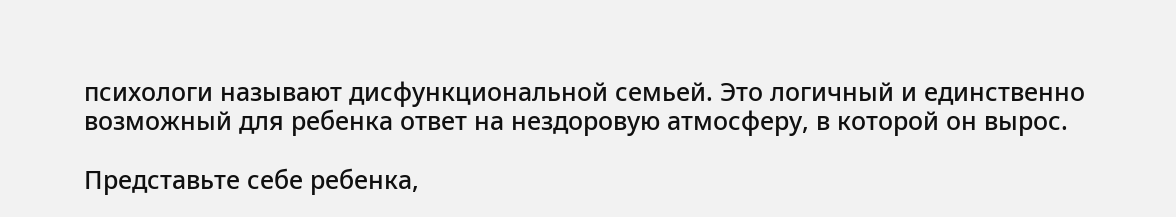психологи называют дисфункциональной семьей. Это логичный и единственно возможный для ребенка ответ на нездоровую атмосферу, в которой он вырос.

Представьте себе ребенка,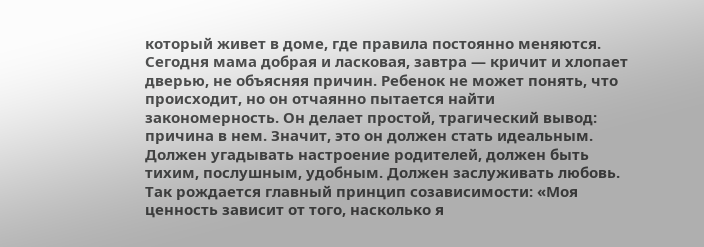который живет в доме, где правила постоянно меняются. Сегодня мама добрая и ласковая, завтра — кричит и хлопает дверью, не объясняя причин. Ребенок не может понять, что происходит, но он отчаянно пытается найти закономерность. Он делает простой, трагический вывод: причина в нем. Значит, это он должен стать идеальным. Должен угадывать настроение родителей, должен быть тихим, послушным, удобным. Должен заслуживать любовь. Так рождается главный принцип созависимости: «Моя ценность зависит от того, насколько я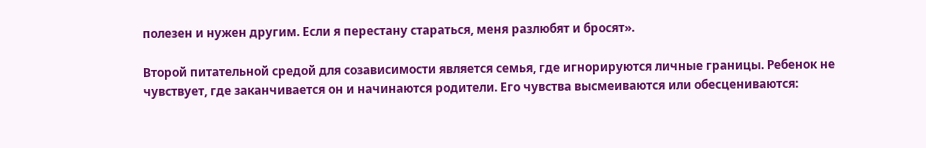полезен и нужен другим. Если я перестану стараться, меня разлюбят и бросят».

Второй питательной средой для созависимости является семья, где игнорируются личные границы. Ребенок не чувствует, где заканчивается он и начинаются родители. Его чувства высмеиваются или обесцениваются: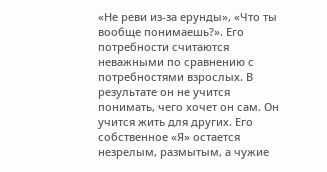«Не реви из-за ерунды», «Что ты вообще понимаешь?». Его потребности считаются неважными по сравнению с потребностями взрослых. В результате он не учится понимать, чего хочет он сам. Он учится жить для других. Его собственное «Я» остается незрелым, размытым, а чужие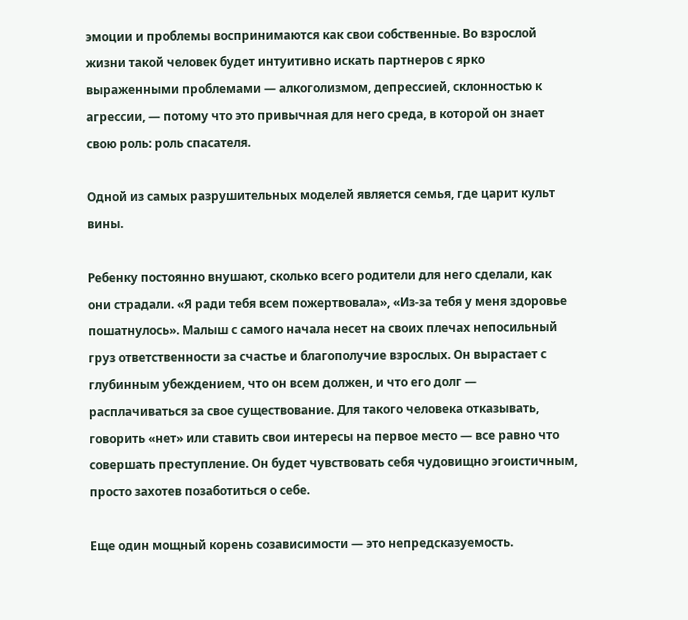эмоции и проблемы воспринимаются как свои собственные. Во взрослой жизни такой человек будет интуитивно искать партнеров с ярко выраженными проблемами — алкоголизмом, депрессией, склонностью к агрессии, — потому что это привычная для него среда, в которой он знает свою роль: роль спасателя.

Одной из самых разрушительных моделей является семья, где царит культ вины.

Ребенку постоянно внушают, сколько всего родители для него сделали, как они страдали. «Я ради тебя всем пожертвовала», «Из-за тебя у меня здоровье пошатнулось». Малыш с самого начала несет на своих плечах непосильный груз ответственности за счастье и благополучие взрослых. Он вырастает с глубинным убеждением, что он всем должен, и что его долг — расплачиваться за свое существование. Для такого человека отказывать, говорить «нет» или ставить свои интересы на первое место — все равно что совершать преступление. Он будет чувствовать себя чудовищно эгоистичным, просто захотев позаботиться о себе.

Еще один мощный корень созависимости — это непредсказуемость.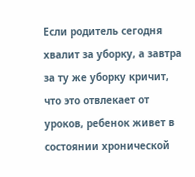Если родитель сегодня хвалит за уборку, а завтра за ту же уборку кричит, что это отвлекает от уроков, ребенок живет в состоянии хронической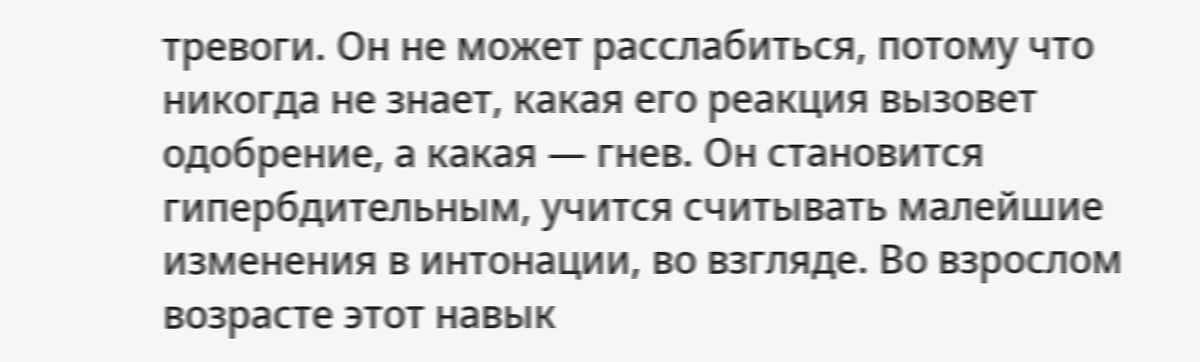тревоги. Он не может расслабиться, потому что никогда не знает, какая его реакция вызовет одобрение, а какая — гнев. Он становится гипербдительным, учится считывать малейшие изменения в интонации, во взгляде. Во взрослом возрасте этот навык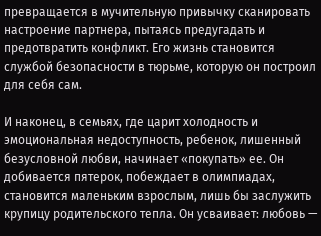превращается в мучительную привычку сканировать настроение партнера, пытаясь предугадать и предотвратить конфликт. Его жизнь становится службой безопасности в тюрьме, которую он построил для себя сам.

И наконец, в семьях, где царит холодность и эмоциональная недоступность, ребенок, лишенный безусловной любви, начинает «покупать» ее. Он добивается пятерок, побеждает в олимпиадах, становится маленьким взрослым, лишь бы заслужить крупицу родительского тепла. Он усваивает: любовь —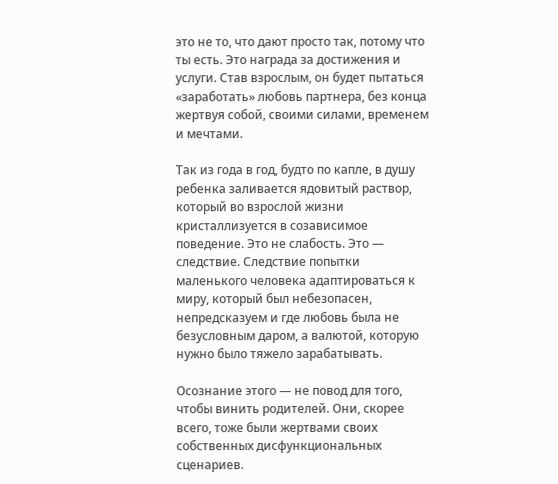это не то, что дают просто так, потому что ты есть. Это награда за достижения и услуги. Став взрослым, он будет пытаться «заработать» любовь партнера, без конца жертвуя собой, своими силами, временем и мечтами.

Так из года в год, будто по капле, в душу ребенка заливается ядовитый раствор, который во взрослой жизни кристаллизуется в созависимое поведение. Это не слабость. Это — следствие. Следствие попытки маленького человека адаптироваться к миру, который был небезопасен, непредсказуем и где любовь была не безусловным даром, а валютой, которую нужно было тяжело зарабатывать.

Осознание этого — не повод для того, чтобы винить родителей. Они, скорее всего, тоже были жертвами своих собственных дисфункциональных сценариев.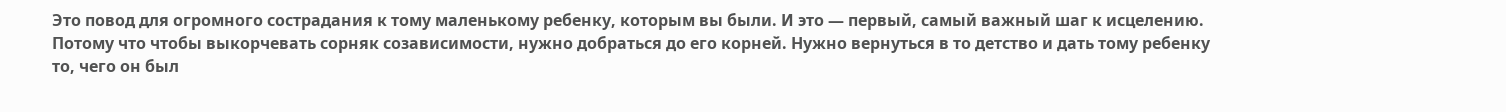Это повод для огромного сострадания к тому маленькому ребенку, которым вы были. И это — первый, самый важный шаг к исцелению. Потому что чтобы выкорчевать сорняк созависимости, нужно добраться до его корней. Нужно вернуться в то детство и дать тому ребенку то, чего он был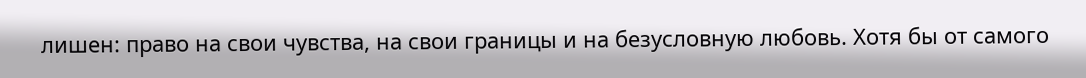лишен: право на свои чувства, на свои границы и на безусловную любовь. Хотя бы от самого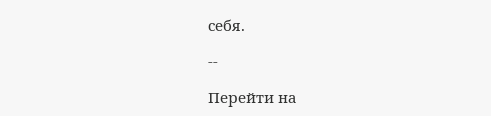себя.

--

Перейти на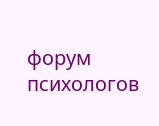форум психологов